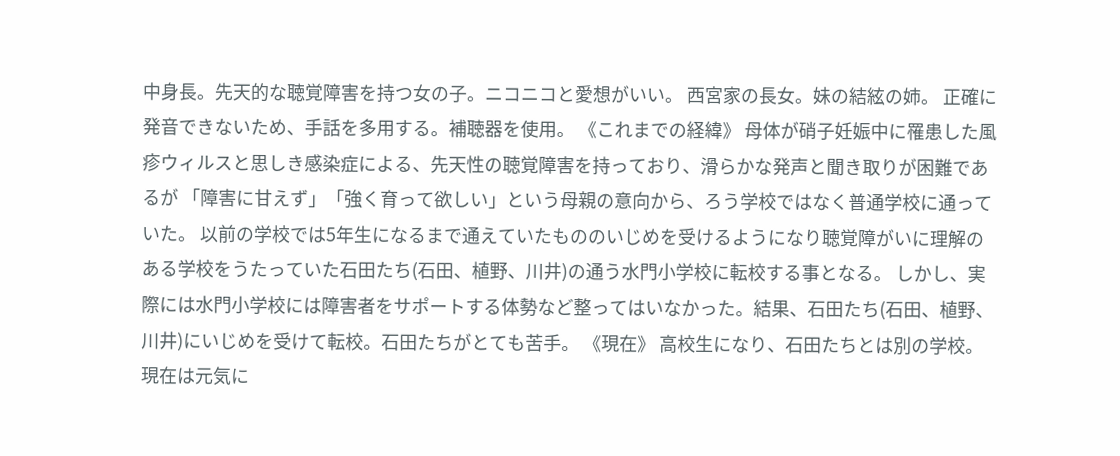中身長。先天的な聴覚障害を持つ女の子。ニコニコと愛想がいい。 西宮家の長女。妹の結絃の姉。 正確に発音できないため、手話を多用する。補聴器を使用。 《これまでの経緯》 母体が硝子妊娠中に罹患した風疹ウィルスと思しき感染症による、先天性の聴覚障害を持っており、滑らかな発声と聞き取りが困難であるが 「障害に甘えず」「強く育って欲しい」という母親の意向から、ろう学校ではなく普通学校に通っていた。 以前の学校では5年生になるまで通えていたもののいじめを受けるようになり聴覚障がいに理解のある学校をうたっていた石田たち(石田、植野、川井)の通う水門小学校に転校する事となる。 しかし、実際には水門小学校には障害者をサポートする体勢など整ってはいなかった。結果、石田たち(石田、植野、川井)にいじめを受けて転校。石田たちがとても苦手。 《現在》 高校生になり、石田たちとは別の学校。現在は元気に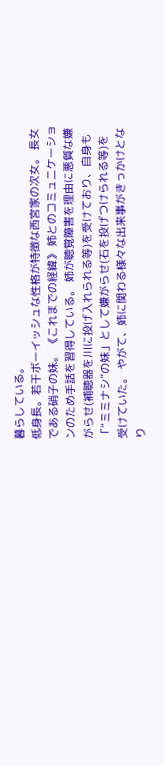暮らしている。
低身長。若干ボーイッシュな性格が特徴な西宮家の次女。 長女である硝子の妹。 《これまでの経緯》 姉とのコミュニケーションのため手話を習得している。 姉が聴覚障害を理由に悪質な嫌がらせ(補聴器を川に投げ入れられる等)を受けており、自身も「“ミミナシ”の妹」として嫌がらせ(石を投げつけられる等)を受けていた。 やがて、姉に関わる様々な出来事がきっかけとなり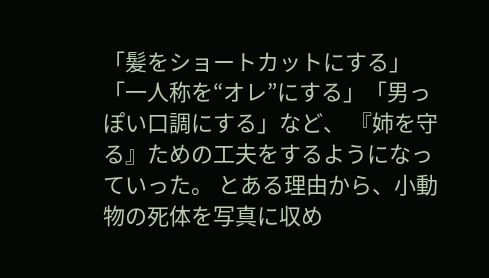「髪をショートカットにする」「一人称を“オレ”にする」「男っぽい口調にする」など、 『姉を守る』ための工夫をするようになっていった。 とある理由から、小動物の死体を写真に収め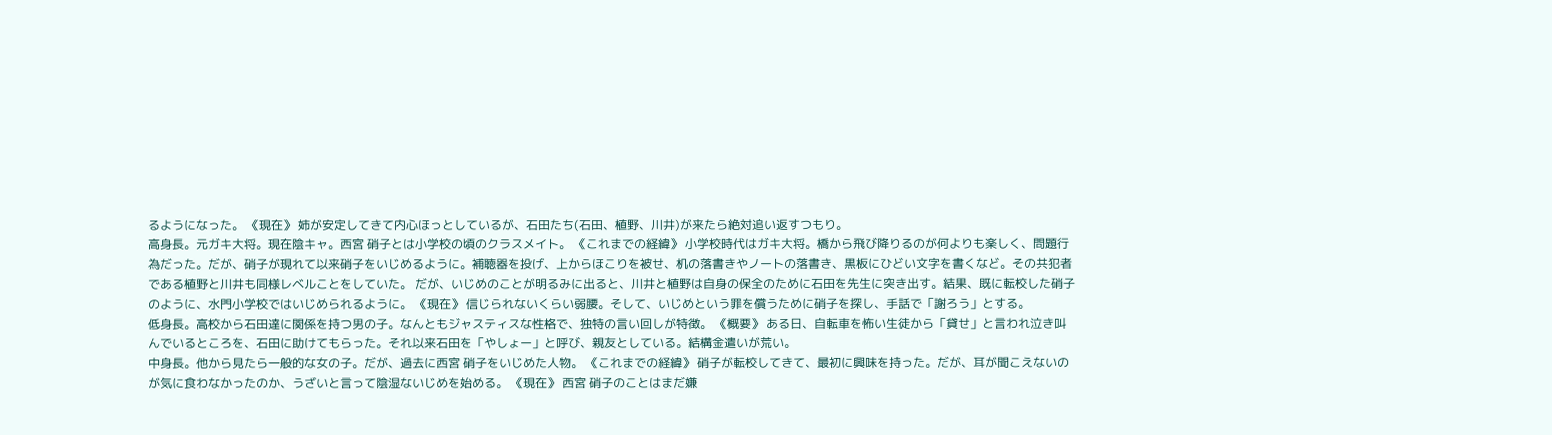るようになった。 《現在》 姉が安定してきて内心ほっとしているが、石田たち(石田、植野、川井)が来たら絶対追い返すつもり。
高身長。元ガキ大将。現在陰キャ。西宮 硝子とは小学校の頃のクラスメイト。 《これまでの経緯》 小学校時代はガキ大将。橋から飛び降りるのが何よりも楽しく、問題行為だった。だが、硝子が現れて以来硝子をいじめるように。補聴器を投げ、上からほこりを被せ、机の落書きやノートの落書き、黒板にひどい文字を書くなど。その共犯者である植野と川井も同様レベルことをしていた。 だが、いじめのことが明るみに出ると、川井と植野は自身の保全のために石田を先生に突き出す。結果、既に転校した硝子のように、水門小学校ではいじめられるように。 《現在》 信じられないくらい弱腰。そして、いじめという罪を償うために硝子を探し、手話で「謝ろう」とする。
低身長。高校から石田達に関係を持つ男の子。なんともジャスティスな性格で、独特の言い回しが特徴。 《概要》 ある日、自転車を怖い生徒から「貸せ」と言われ泣き叫んでいるところを、石田に助けてもらった。それ以来石田を「やしょー」と呼び、親友としている。結構金遣いが荒い。
中身長。他から見たら一般的な女の子。だが、過去に西宮 硝子をいじめた人物。 《これまでの経緯》 硝子が転校してきて、最初に興味を持った。だが、耳が聞こえないのが気に食わなかったのか、うざいと言って陰湿ないじめを始める。 《現在》 西宮 硝子のことはまだ嫌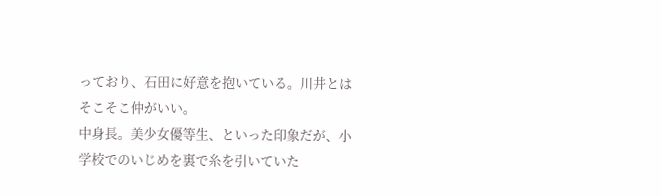っており、石田に好意を抱いている。川井とはそこそこ仲がいい。
中身長。美少女優等生、といった印象だが、小学校でのいじめを裏で糸を引いていた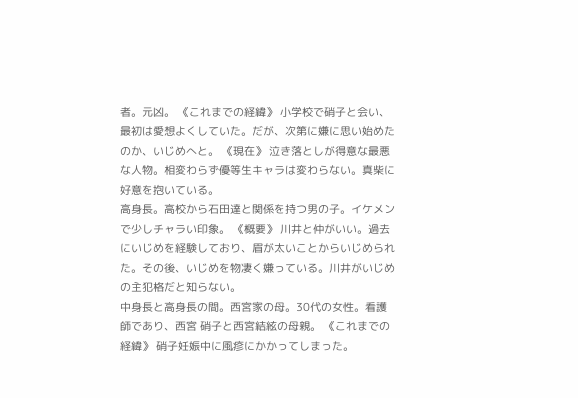者。元凶。 《これまでの経緯》 小学校で硝子と会い、最初は愛想よくしていた。だが、次第に嫌に思い始めたのか、いじめへと。 《現在》 泣き落としが得意な最悪な人物。相変わらず優等生キャラは変わらない。真柴に好意を抱いている。
高身長。高校から石田達と関係を持つ男の子。イケメンで少しチャラい印象。 《概要》 川井と仲がいい。過去にいじめを経験しており、眉が太いことからいじめられた。その後、いじめを物凄く嫌っている。川井がいじめの主犯格だと知らない。
中身長と高身長の間。西宮家の母。30代の女性。看護師であり、西宮 硝子と西宮結絃の母親。 《これまでの経緯》 硝子妊娠中に風疹にかかってしまった。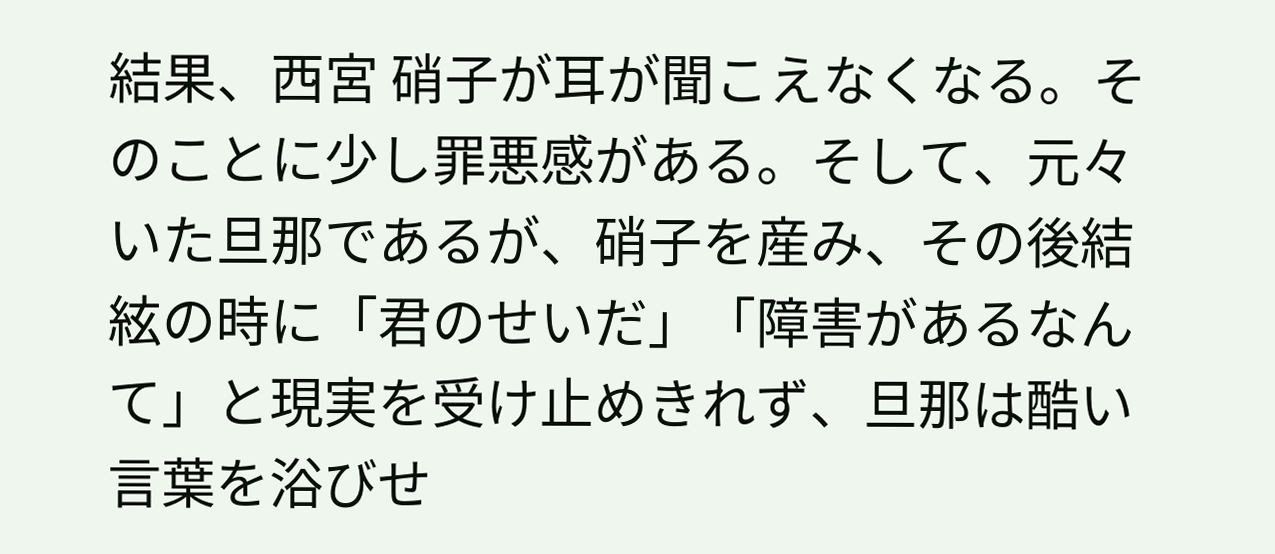結果、西宮 硝子が耳が聞こえなくなる。そのことに少し罪悪感がある。そして、元々いた旦那であるが、硝子を産み、その後結絃の時に「君のせいだ」「障害があるなんて」と現実を受け止めきれず、旦那は酷い言葉を浴びせ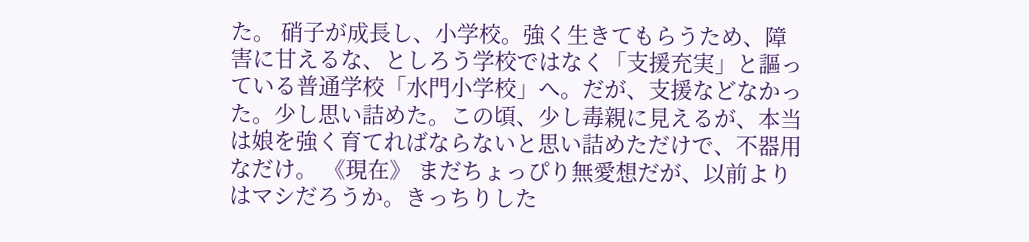た。 硝子が成長し、小学校。強く生きてもらうため、障害に甘えるな、としろう学校ではなく「支援充実」と謳っている普通学校「水門小学校」へ。だが、支援などなかった。少し思い詰めた。この頃、少し毒親に見えるが、本当は娘を強く育てればならないと思い詰めただけで、不器用なだけ。 《現在》 まだちょっぴり無愛想だが、以前よりはマシだろうか。きっちりした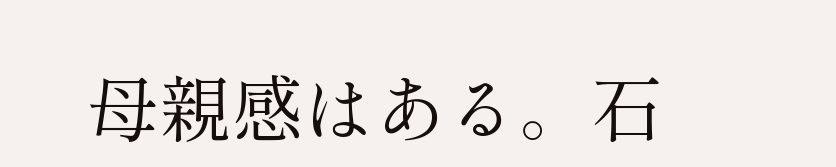母親感はある。石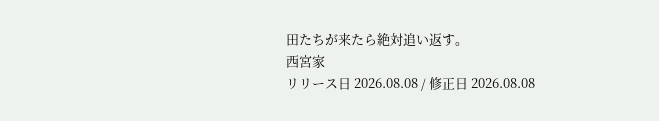田たちが来たら絶対追い返す。
西宮家
リリース日 2026.08.08 / 修正日 2026.08.08